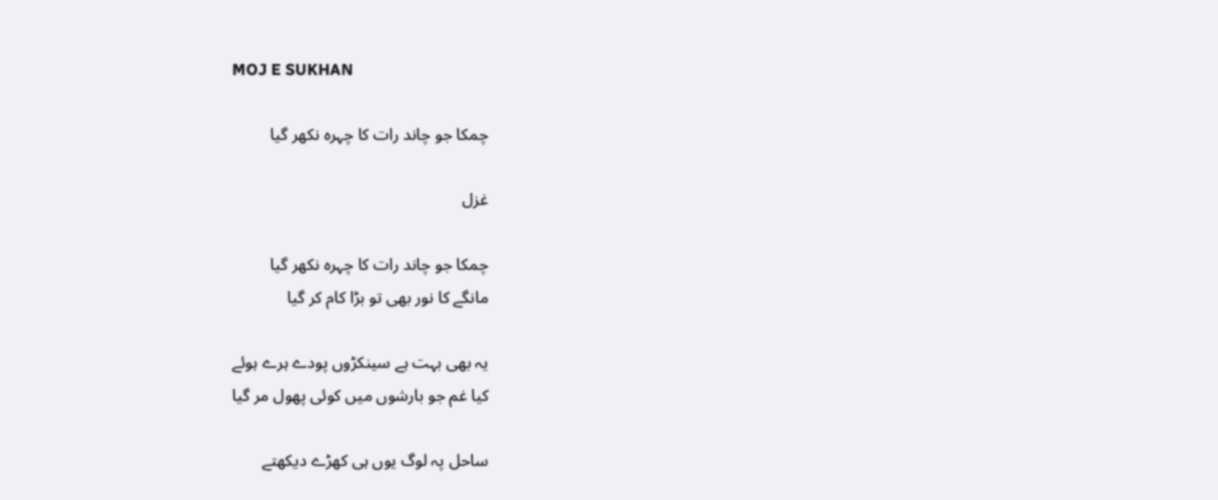MOJ E SUKHAN

چمکا جو چاند رات کا چہرہ نکھر گیا

غزل

چمکا جو چاند رات کا چہرہ نکھر گیا
مانگے کا نور بھی تو بڑا کام کر گیا

یہ بھی بہت ہے سینکڑوں پودے ہرے ہوئے
کیا غم جو بارشوں میں کوئی پھول مر گیا

ساحل پہ لوگ یوں ہی کھڑے دیکھتے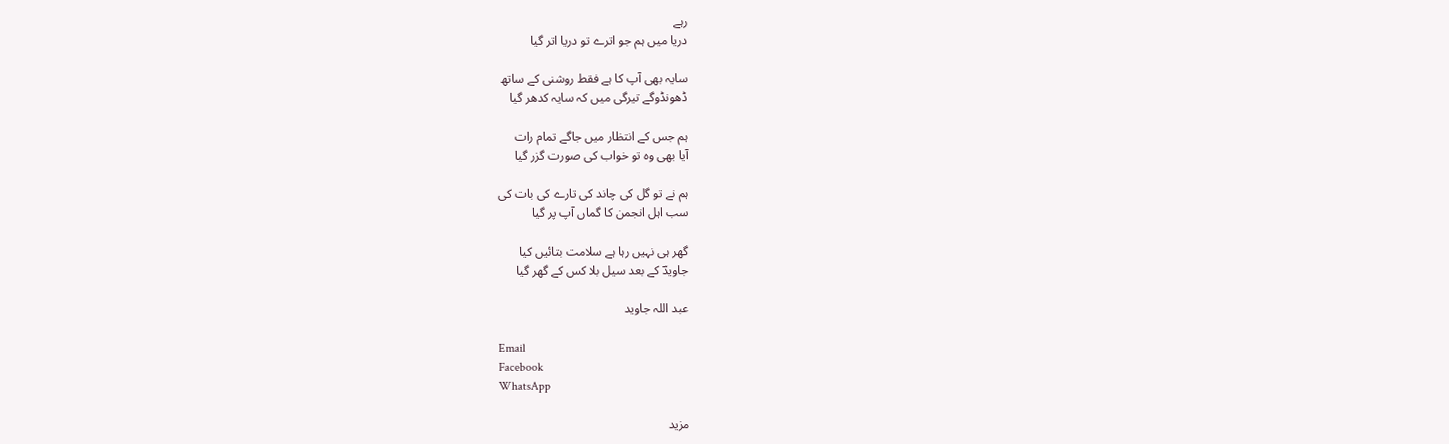رہے
دریا میں ہم جو اترے تو دریا اتر گیا

سایہ بھی آپ کا ہے فقط روشنی کے ساتھ
ڈھونڈوگے تیرگی میں کہ سایہ کدھر گیا

ہم جس کے انتظار میں جاگے تمام رات
آیا بھی وہ تو خواب کی صورت گزر گیا

ہم نے تو گل کی چاند کی تارے کی بات کی
سب اہل انجمن کا گماں آپ پر گیا

گھر ہی نہیں رہا ہے سلامت بتائیں کیا
جاویدؔ کے بعد سیل بلا کس کے گھر گیا

عبد اللہ جاوید

Email
Facebook
WhatsApp

مزید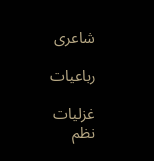شاعری

رباعیات

غزلیات
نظم